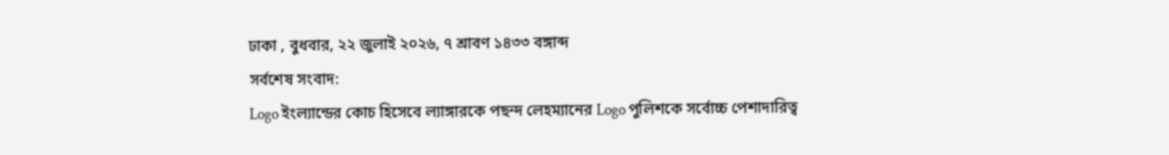ঢাকা , বুধবার, ২২ জুলাই ২০২৬, ৭ শ্রাবণ ১৪৩৩ বঙ্গাব্দ
সর্বশেষ সংবাদ:
Logo ইংল্যান্ডের কোচ হিসেবে ল্যাঙ্গারকে পছন্দ লেহম্যানের Logo পুলিশকে সর্বোচ্চ পেশাদারিত্ব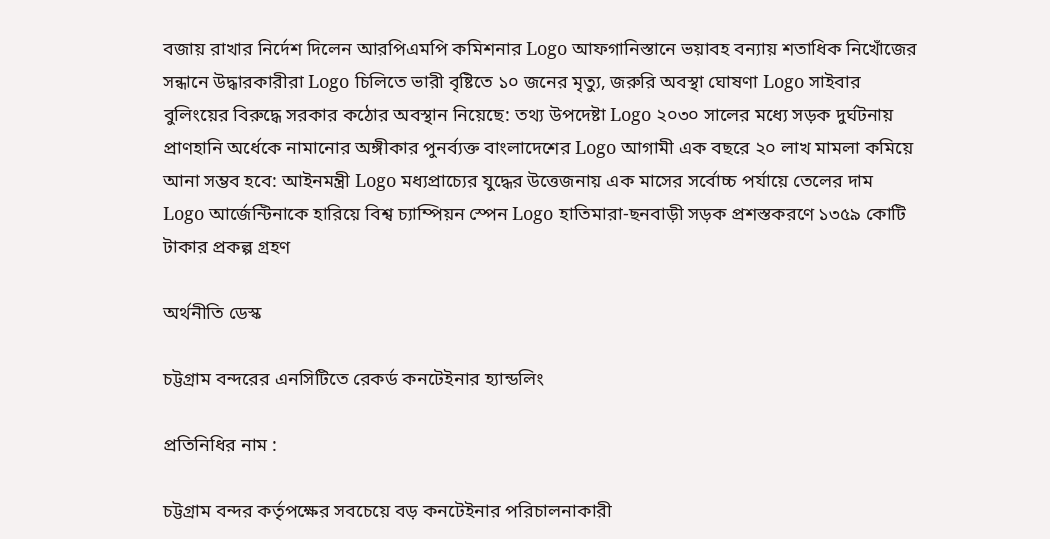বজায় রাখার নির্দেশ দিলেন আরপিএমপি কমিশনার Logo আফগানিস্তানে ভয়াবহ বন্যায় শতাধিক নিখোঁজের সন্ধানে উদ্ধারকারীরা Logo চিলিতে ভারী বৃষ্টিতে ১০ জনের মৃত্যু, জরুরি অবস্থা ঘোষণা Logo সাইবার বুলিংয়ের বিরুদ্ধে সরকার কঠোর অবস্থান নিয়েছে: তথ্য উপদেষ্টা Logo ২০৩০ সালের মধ্যে সড়ক দুর্ঘটনায় প্রাণহানি অর্ধেকে নামানোর অঙ্গীকার পুনর্ব্যক্ত বাংলাদেশের Logo আগামী এক বছরে ২০ লাখ মামলা কমিয়ে আনা সম্ভব হবে: আইনমন্ত্রী Logo মধ্যপ্রাচ্যের যুদ্ধের উত্তেজনায় এক মাসের সর্বোচ্চ পর্যায়ে তেলের দাম Logo আর্জেন্টিনাকে হারিয়ে বিশ্ব চ্যাম্পিয়ন স্পেন Logo হাতিমারা-ছনবাড়ী সড়ক প্রশস্তকরণে ১৩৫৯ কোটি টাকার প্রকল্প গ্রহণ

অর্থনীতি ডেস্ক

চট্টগ্রাম বন্দরের এনসিটিতে রেকর্ড কনটেইনার হ্যান্ডলিং

প্রতিনিধির নাম :

চট্টগ্রাম বন্দর কর্তৃপক্ষের সবচেয়ে বড় কনটেইনার পরিচালনাকারী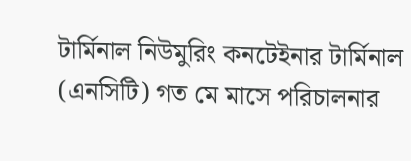টার্মিনাল নিউমুরিং কনটেইনার টার্মিনাল (এনসিটি) গত মে মাসে পরিচালনার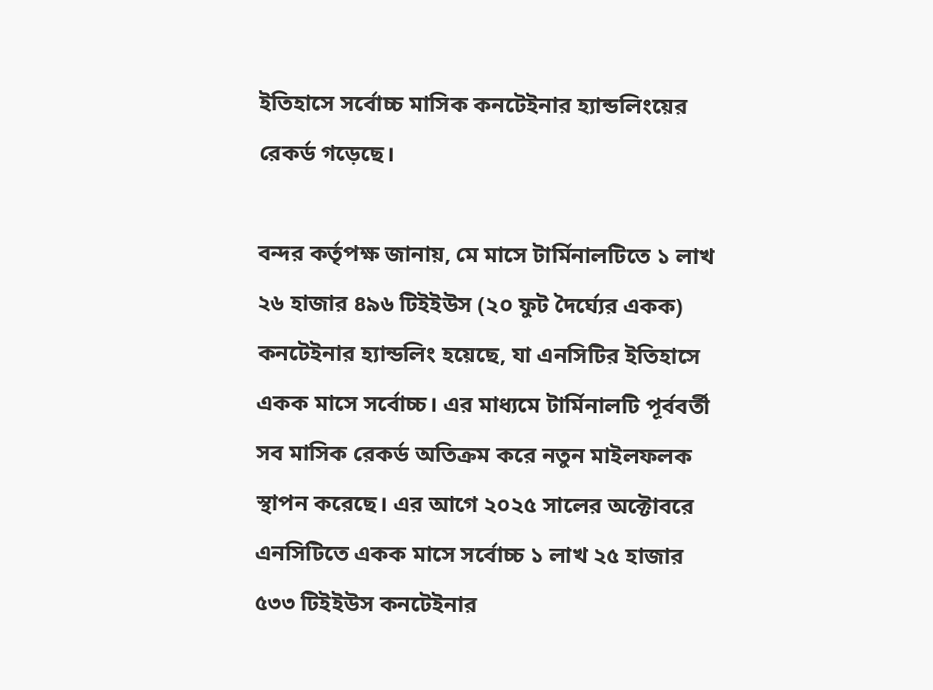ইতিহাসে সর্বোচ্চ মাসিক কনটেইনার হ্যান্ডলিংয়ের রেকর্ড গড়েছে।

বন্দর কর্তৃপক্ষ জানায়, মে মাসে টার্মিনালটিতে ১ লাখ ২৬ হাজার ৪৯৬ টিইইউস (২০ ফুট দৈর্ঘ্যের একক) কনটেইনার হ্যান্ডলিং হয়েছে, যা এনসিটির ইতিহাসে একক মাসে সর্বোচ্চ। এর মাধ্যমে টার্মিনালটি পূর্ববর্তী সব মাসিক রেকর্ড অতিক্রম করে নতুন মাইলফলক স্থাপন করেছে। এর আগে ২০২৫ সালের অক্টোবরে এনসিটিতে একক মাসে সর্বোচ্চ ১ লাখ ২৫ হাজার ৫৩৩ টিইইউস কনটেইনার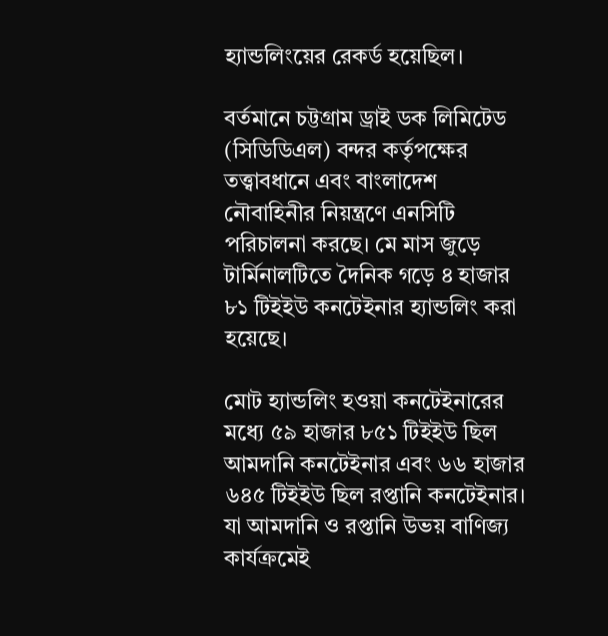হ্যান্ডলিংয়ের রেকর্ড হয়েছিল।

বর্তমানে চট্টগ্রাম ড্রাই ডক লিমিটেড (সিডিডিএল) বন্দর কর্তৃপক্ষের তত্ত্বাবধানে এবং বাংলাদেশ নৌবাহিনীর নিয়ন্ত্রণে এনসিটি পরিচালনা করছে। মে মাস জুড়ে টার্মিনালটিতে দৈনিক গড়ে ৪ হাজার ৮১ টিইইউ কনটেইনার হ্যান্ডলিং করা হয়েছে।

মোট হ্যান্ডলিং হওয়া কনটেইনারের মধ্যে ৫৯ হাজার ৮৫১ টিইইউ ছিল আমদানি কনটেইনার এবং ৬৬ হাজার ৬৪৫ টিইইউ ছিল রপ্তানি কনটেইনার। যা আমদানি ও রপ্তানি উভয় বাণিজ্য কার্যক্রমেই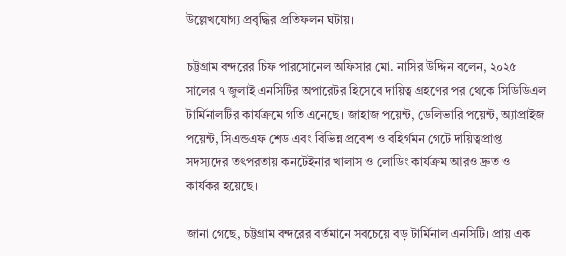উল্লেখযোগ্য প্রবৃদ্ধির প্রতিফলন ঘটায়।

চট্টগ্রাম বন্দরের চিফ পারসোনেল অফিসার মো. নাসির উদ্দিন বলেন, ২০২৫ সালের ৭ জুলাই এনসিটির অপারেটর হিসেবে দায়িত্ব গ্রহণের পর থেকে সিডিডিএল টার্মিনালটির কার্যক্রমে গতি এনেছে। জাহাজ পয়েন্ট, ডেলিভারি পয়েন্ট, অ্যাপ্রাইজ পয়েন্ট, সিএন্ডএফ শেড এবং বিভিন্ন প্রবেশ ও বহির্গমন গেটে দায়িত্বপ্রাপ্ত সদস্যদের তৎপরতায় কনটেইনার খালাস ও লোডিং কার্যক্রম আরও দ্রুত ও কার্যকর হয়েছে।

জানা গেছে, চট্টগ্রাম বন্দরের বর্তমানে সবচেয়ে বড় টার্মিনাল এনসিটি। প্রায় এক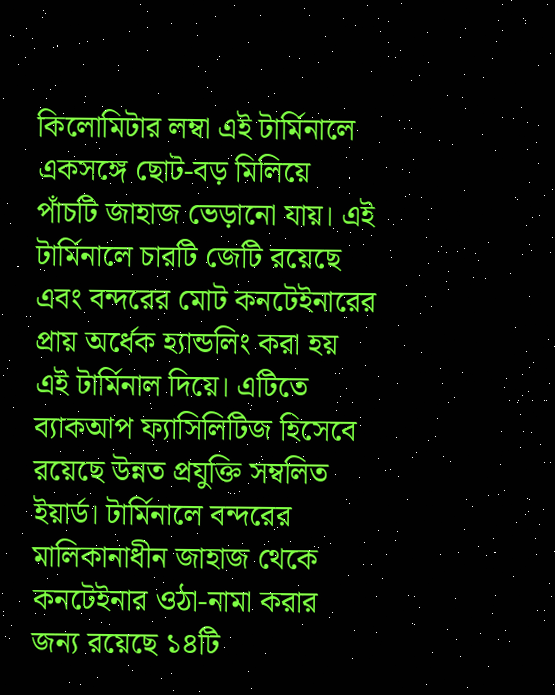কিলোমিটার লম্বা এই টার্মিনালে একসঙ্গে ছোট-বড় মিলিয়ে পাঁচটি জাহাজ ভেড়ানো যায়। এই টার্মিনালে চারটি জেটি রয়েছে এবং বন্দরের মোট কনটেইনারের প্রায় অর্ধেক হ্যান্ডলিং করা হয় এই টার্মিনাল দিয়ে। এটিতে ব্যাকআপ ফ্যাসিলিটিজ হিসেবে রয়েছে উন্নত প্রযুক্তি সম্বলিত ইয়ার্ড। টার্মিনালে বন্দরের মালিকানাধীন জাহাজ থেকে কনটেইনার ওঠা-নামা করার জন্য রয়েছে ১৪টি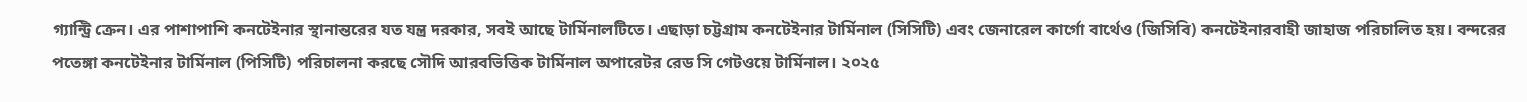গ্যান্ট্রি ক্রেন। এর পাশাপাশি কনটেইনার স্থানান্তরের যত যন্ত্র দরকার, সবই আছে টার্মিনালটিতে। এছাড়া চট্টগ্রাম কনটেইনার টার্মিনাল (সিসিটি) এবং জেনারেল কার্গো বার্থেও (জিসিবি) কনটেইনারবাহী জাহাজ পরিচালিত হয়। বন্দরের পতেঙ্গা কনটেইনার টার্মিনাল (পিসিটি) পরিচালনা করছে সৌদি আরবভিত্তিক টার্মিনাল অপারেটর রেড সি গেটওয়ে টার্মিনাল। ২০২৫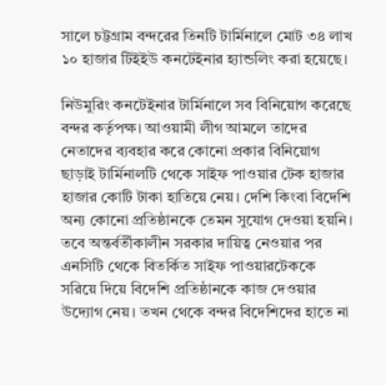সালে চট্টগ্রাম বন্দরের তিনটি টার্মিনালে মোট ৩৪ লাখ ১০ হাজার টিইইউ কনটেইনার হ্যান্ডলিং করা হয়েছে।

নিউমুরিং কনটেইনার টার্মিনালে সব বিনিয়োগ করেছে বন্দর কর্তৃপক্ষ। আওয়ামী লীগ আমলে তাদের নেতাদের ব্যবহার করে কোনো প্রকার বিনিয়োগ ছাড়াই টার্মিনালটি থেকে সাইফ পাওয়ার টেক হাজার হাজার কোটি টাকা হাতিয়ে নেয়। দেশি কিংবা বিদেশি অন্য কোনো প্রতিষ্ঠানকে তেমন সুযোগ দেওয়া হয়নি। তবে অন্তর্বর্তীকালীন সরকার দায়িত্ব নেওয়ার পর এনসিটি থেকে বিতর্কিত সাইফ পাওয়ারটেককে সরিয়ে দিয়ে বিদেশি প্রতিষ্ঠানকে কাজ দেওয়ার উদ্যোগ নেয়। তখন থেকে বন্দর বিদেশিদের হাতে না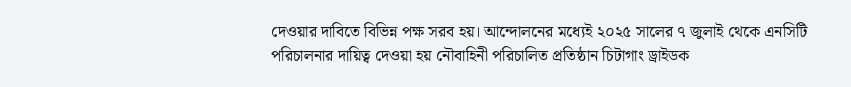দেওয়ার দাবিতে বিভিন্ন পক্ষ সরব হয়। আন্দোলনের মধ্যেই ২০২৫ সালের ৭ জুলাই থেকে এনসিটি পরিচালনার দায়িত্ব দেওয়া হয় নৌবাহিনী পরিচালিত প্রতিষ্ঠান চিটাগাং ড্রাইডক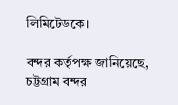লিমিটেডকে।

বন্দর কর্তৃপক্ষ জানিয়েছে, চট্টগ্রাম বন্দর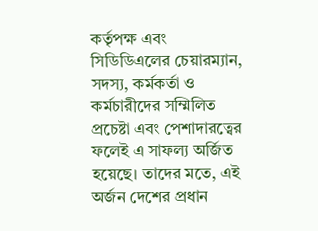কর্তৃপক্ষ এবং সিডিডিএলের চেয়ারম্যান, সদস্য, কর্মকর্তা ও কর্মচারীদের সম্মিলিত প্রচেষ্টা এবং পেশাদারত্বের ফলেই এ সাফল্য অর্জিত হয়েছে। তাদের মতে, এই অর্জন দেশের প্রধান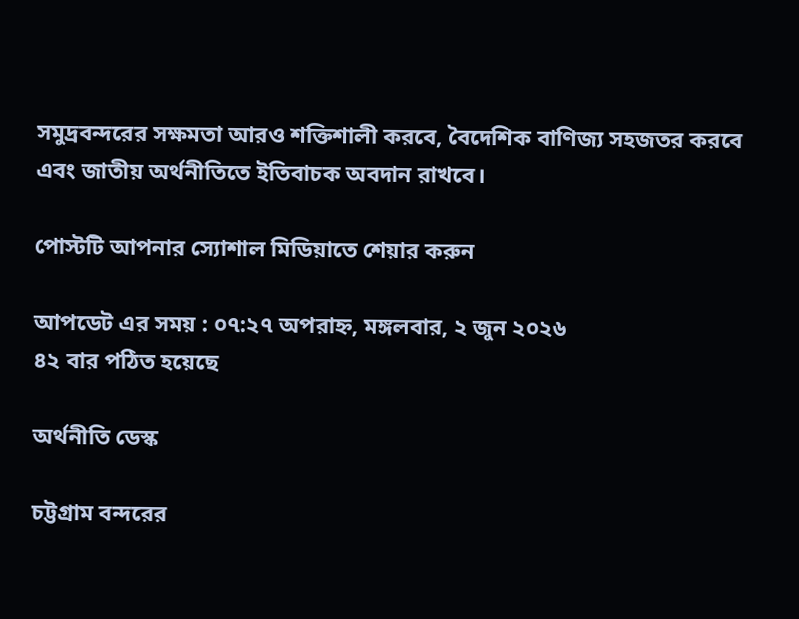সমুদ্রবন্দরের সক্ষমতা আরও শক্তিশালী করবে, বৈদেশিক বাণিজ্য সহজতর করবে এবং জাতীয় অর্থনীতিতে ইতিবাচক অবদান রাখবে।

পোস্টটি আপনার স্যোশাল মিডিয়াতে শেয়ার করুন

আপডেট এর সময় : ০৭:২৭ অপরাহ্ন, মঙ্গলবার, ২ জুন ২০২৬
৪২ বার পঠিত হয়েছে

অর্থনীতি ডেস্ক

চট্টগ্রাম বন্দরের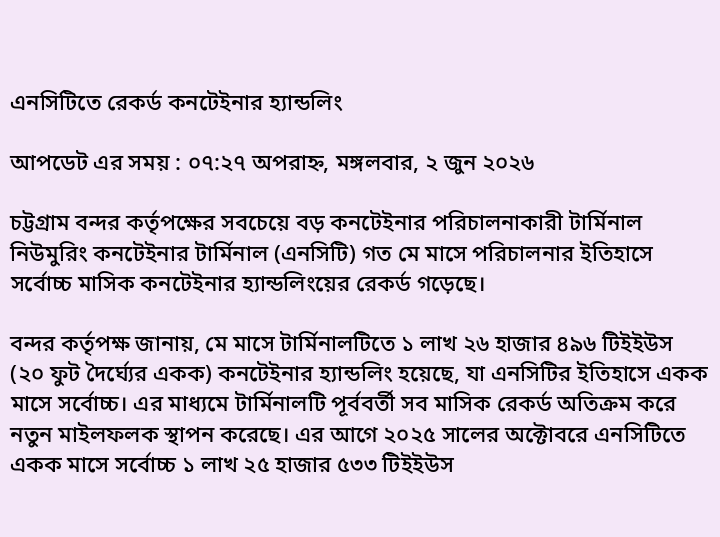এনসিটিতে রেকর্ড কনটেইনার হ্যান্ডলিং

আপডেট এর সময় : ০৭:২৭ অপরাহ্ন, মঙ্গলবার, ২ জুন ২০২৬

চট্টগ্রাম বন্দর কর্তৃপক্ষের সবচেয়ে বড় কনটেইনার পরিচালনাকারী টার্মিনাল নিউমুরিং কনটেইনার টার্মিনাল (এনসিটি) গত মে মাসে পরিচালনার ইতিহাসে সর্বোচ্চ মাসিক কনটেইনার হ্যান্ডলিংয়ের রেকর্ড গড়েছে।

বন্দর কর্তৃপক্ষ জানায়, মে মাসে টার্মিনালটিতে ১ লাখ ২৬ হাজার ৪৯৬ টিইইউস (২০ ফুট দৈর্ঘ্যের একক) কনটেইনার হ্যান্ডলিং হয়েছে, যা এনসিটির ইতিহাসে একক মাসে সর্বোচ্চ। এর মাধ্যমে টার্মিনালটি পূর্ববর্তী সব মাসিক রেকর্ড অতিক্রম করে নতুন মাইলফলক স্থাপন করেছে। এর আগে ২০২৫ সালের অক্টোবরে এনসিটিতে একক মাসে সর্বোচ্চ ১ লাখ ২৫ হাজার ৫৩৩ টিইইউস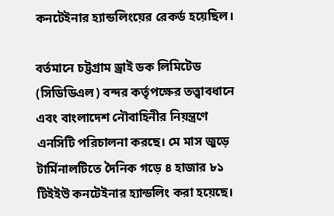কনটেইনার হ্যান্ডলিংয়ের রেকর্ড হয়েছিল।

বর্তমানে চট্টগ্রাম ড্রাই ডক লিমিটেড (সিডিডিএল) বন্দর কর্তৃপক্ষের তত্ত্বাবধানে এবং বাংলাদেশ নৌবাহিনীর নিয়ন্ত্রণে এনসিটি পরিচালনা করছে। মে মাস জুড়ে টার্মিনালটিতে দৈনিক গড়ে ৪ হাজার ৮১ টিইইউ কনটেইনার হ্যান্ডলিং করা হয়েছে।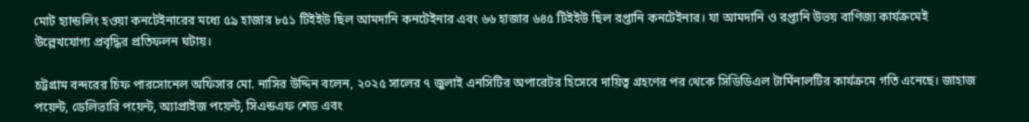মোট হ্যান্ডলিং হওয়া কনটেইনারের মধ্যে ৫৯ হাজার ৮৫১ টিইইউ ছিল আমদানি কনটেইনার এবং ৬৬ হাজার ৬৪৫ টিইইউ ছিল রপ্তানি কনটেইনার। যা আমদানি ও রপ্তানি উভয় বাণিজ্য কার্যক্রমেই উল্লেখযোগ্য প্রবৃদ্ধির প্রতিফলন ঘটায়।

চট্টগ্রাম বন্দরের চিফ পারসোনেল অফিসার মো. নাসির উদ্দিন বলেন, ২০২৫ সালের ৭ জুলাই এনসিটির অপারেটর হিসেবে দায়িত্ব গ্রহণের পর থেকে সিডিডিএল টার্মিনালটির কার্যক্রমে গতি এনেছে। জাহাজ পয়েন্ট, ডেলিভারি পয়েন্ট, অ্যাপ্রাইজ পয়েন্ট, সিএন্ডএফ শেড এবং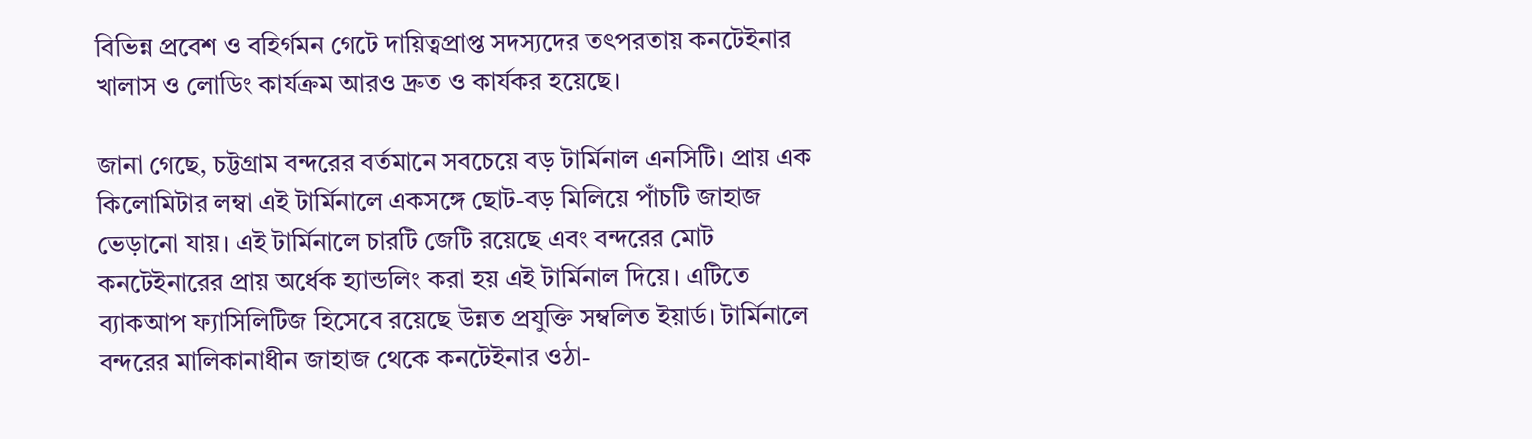বিভিন্ন প্রবেশ ও বহির্গমন গেটে দায়িত্বপ্রাপ্ত সদস্যদের তৎপরতায় কনটেইনার খালাস ও লোডিং কার্যক্রম আরও দ্রুত ও কার্যকর হয়েছে।

জানা গেছে, চট্টগ্রাম বন্দরের বর্তমানে সবচেয়ে বড় টার্মিনাল এনসিটি। প্রায় এক কিলোমিটার লম্বা এই টার্মিনালে একসঙ্গে ছোট-বড় মিলিয়ে পাঁচটি জাহাজ ভেড়ানো যায়। এই টার্মিনালে চারটি জেটি রয়েছে এবং বন্দরের মোট কনটেইনারের প্রায় অর্ধেক হ্যান্ডলিং করা হয় এই টার্মিনাল দিয়ে। এটিতে ব্যাকআপ ফ্যাসিলিটিজ হিসেবে রয়েছে উন্নত প্রযুক্তি সম্বলিত ইয়ার্ড। টার্মিনালে বন্দরের মালিকানাধীন জাহাজ থেকে কনটেইনার ওঠা-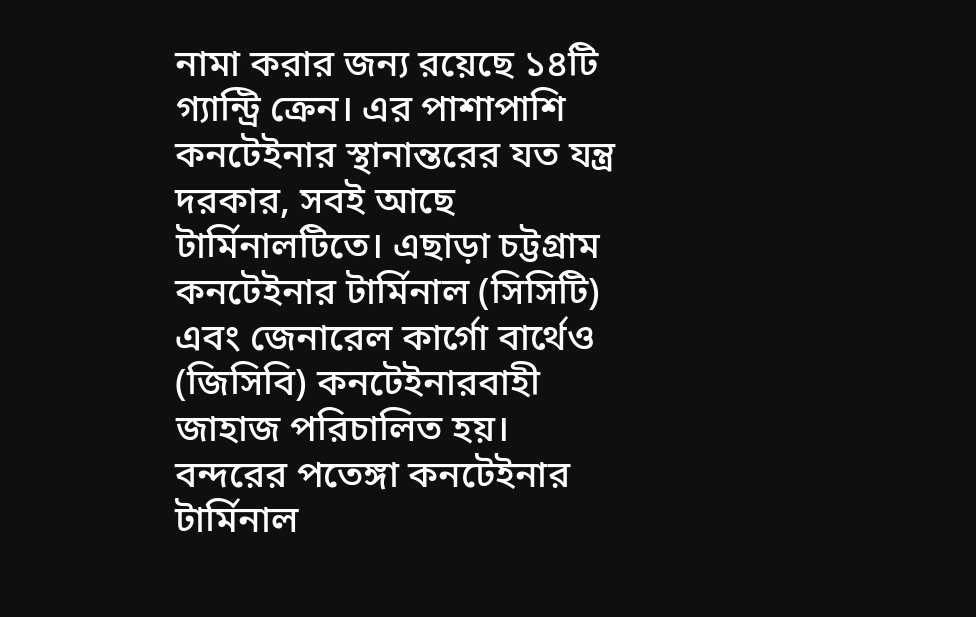নামা করার জন্য রয়েছে ১৪টি গ্যান্ট্রি ক্রেন। এর পাশাপাশি কনটেইনার স্থানান্তরের যত যন্ত্র দরকার, সবই আছে টার্মিনালটিতে। এছাড়া চট্টগ্রাম কনটেইনার টার্মিনাল (সিসিটি) এবং জেনারেল কার্গো বার্থেও (জিসিবি) কনটেইনারবাহী জাহাজ পরিচালিত হয়। বন্দরের পতেঙ্গা কনটেইনার টার্মিনাল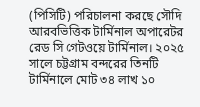(পিসিটি) পরিচালনা করছে সৌদি আরবভিত্তিক টার্মিনাল অপারেটর রেড সি গেটওয়ে টার্মিনাল। ২০২৫ সালে চট্টগ্রাম বন্দরের তিনটি টার্মিনালে মোট ৩৪ লাখ ১০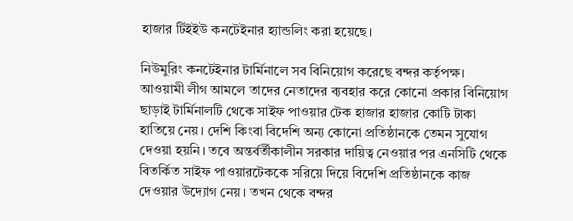হাজার টিইইউ কনটেইনার হ্যান্ডলিং করা হয়েছে।

নিউমুরিং কনটেইনার টার্মিনালে সব বিনিয়োগ করেছে বন্দর কর্তৃপক্ষ। আওয়ামী লীগ আমলে তাদের নেতাদের ব্যবহার করে কোনো প্রকার বিনিয়োগ ছাড়াই টার্মিনালটি থেকে সাইফ পাওয়ার টেক হাজার হাজার কোটি টাকা হাতিয়ে নেয়। দেশি কিংবা বিদেশি অন্য কোনো প্রতিষ্ঠানকে তেমন সুযোগ দেওয়া হয়নি। তবে অন্তর্বর্তীকালীন সরকার দায়িত্ব নেওয়ার পর এনসিটি থেকে বিতর্কিত সাইফ পাওয়ারটেককে সরিয়ে দিয়ে বিদেশি প্রতিষ্ঠানকে কাজ দেওয়ার উদ্যোগ নেয়। তখন থেকে বন্দর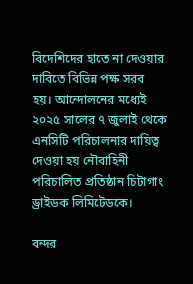বিদেশিদের হাতে না দেওয়ার দাবিতে বিভিন্ন পক্ষ সরব হয়। আন্দোলনের মধ্যেই ২০২৫ সালের ৭ জুলাই থেকে এনসিটি পরিচালনার দায়িত্ব দেওয়া হয় নৌবাহিনী পরিচালিত প্রতিষ্ঠান চিটাগাং ড্রাইডক লিমিটেডকে।

বন্দর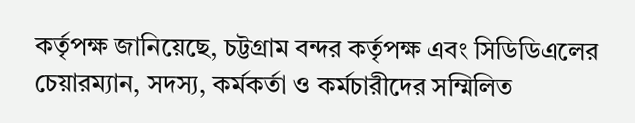কর্তৃপক্ষ জানিয়েছে, চট্টগ্রাম বন্দর কর্তৃপক্ষ এবং সিডিডিএলের চেয়ারম্যান, সদস্য, কর্মকর্তা ও কর্মচারীদের সম্মিলিত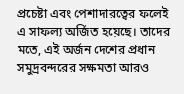প্রচেষ্টা এবং পেশাদারত্বের ফলেই এ সাফল্য অর্জিত হয়েছে। তাদের মতে, এই অর্জন দেশের প্রধান সমুদ্রবন্দরের সক্ষমতা আরও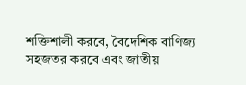শক্তিশালী করবে, বৈদেশিক বাণিজ্য সহজতর করবে এবং জাতীয়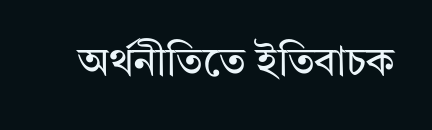অর্থনীতিতে ইতিবাচক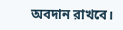অবদান রাখবে।